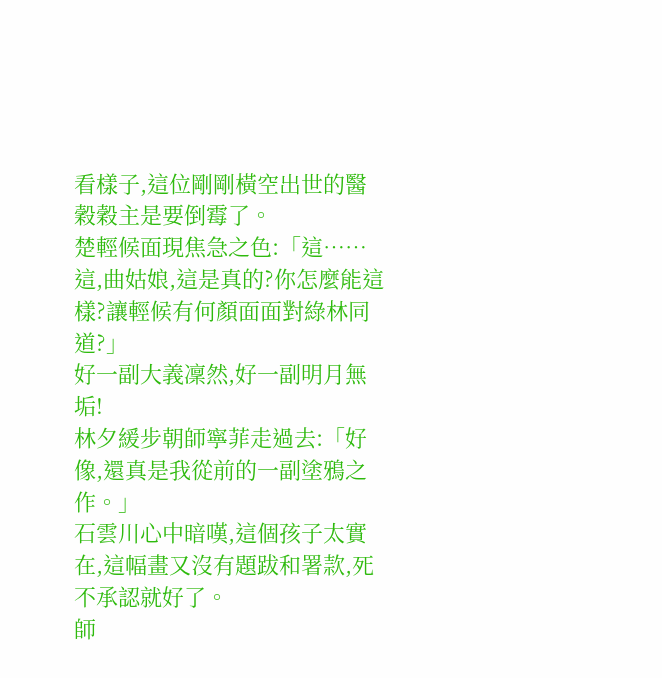看樣子,這位剛剛橫空出世的醫穀穀主是要倒霉了。
楚輕候面現焦急之色:「這……這,曲姑娘,這是真的?你怎麼能這樣?讓輕候有何顏面面對綠林同道?」
好一副大義凜然,好一副明月無垢!
林夕緩步朝師寧菲走過去:「好像,還真是我從前的一副塗鴉之作。」
石雲川心中暗嘆,這個孩子太實在,這幅畫又沒有題跋和署款,死不承認就好了。
師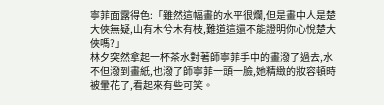寧菲面露得色:「雖然這幅畫的水平很爛,但是畫中人是楚大俠無疑,山有木兮木有枝,難道這還不能證明你心悅楚大俠嗎?」
林夕突然拿起一杯茶水對著師寧菲手中的畫潑了過去,水不但潑到畫紙,也潑了師寧菲一頭一臉,她精緻的妝容頓時被暈花了,看起來有些可笑。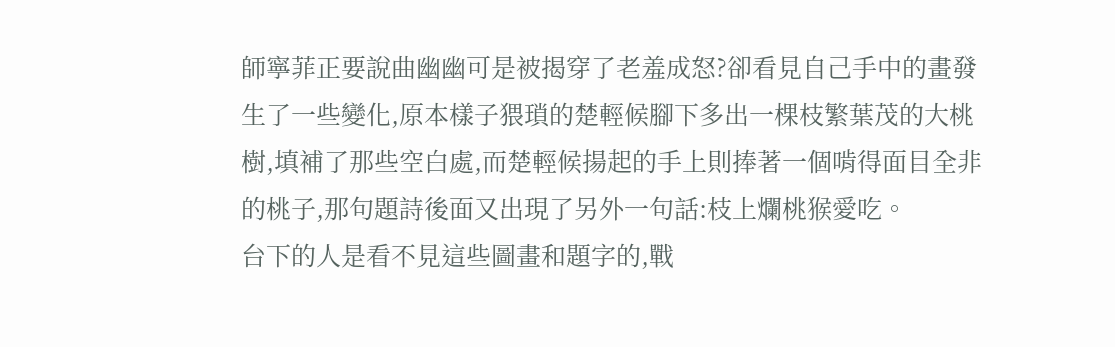師寧菲正要說曲幽幽可是被揭穿了老羞成怒?卻看見自己手中的畫發生了一些變化,原本樣子猥瑣的楚輕候腳下多出一棵枝繁葉茂的大桃樹,填補了那些空白處,而楚輕候揚起的手上則捧著一個啃得面目全非的桃子,那句題詩後面又出現了另外一句話:枝上爛桃猴愛吃。
台下的人是看不見這些圖畫和題字的,戰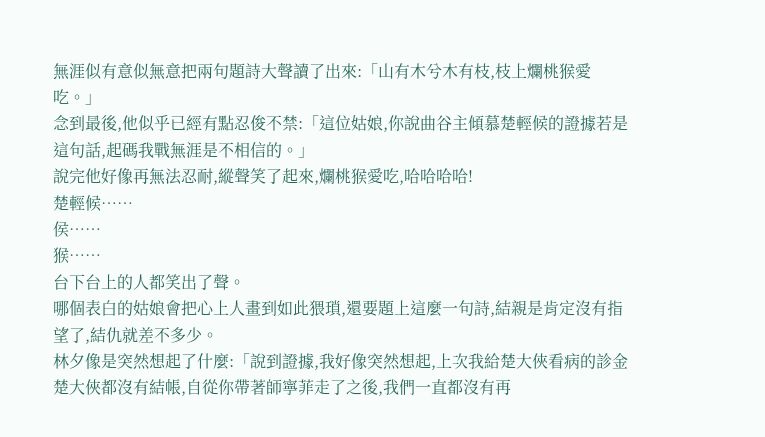無涯似有意似無意把兩句題詩大聲讀了出來:「山有木兮木有枝,枝上爛桃猴愛吃。」
念到最後,他似乎已經有點忍俊不禁:「這位姑娘,你說曲谷主傾慕楚輕候的證據若是這句話,起碼我戰無涯是不相信的。」
說完他好像再無法忍耐,縱聲笑了起來,爛桃猴愛吃,哈哈哈哈!
楚輕候……
侯……
猴……
台下台上的人都笑出了聲。
哪個表白的姑娘會把心上人畫到如此猥瑣,還要題上這麼一句詩,結親是肯定沒有指望了,結仇就差不多少。
林夕像是突然想起了什麼:「說到證據,我好像突然想起,上次我給楚大俠看病的診金楚大俠都沒有結帳,自從你帶著師寧菲走了之後,我們一直都沒有再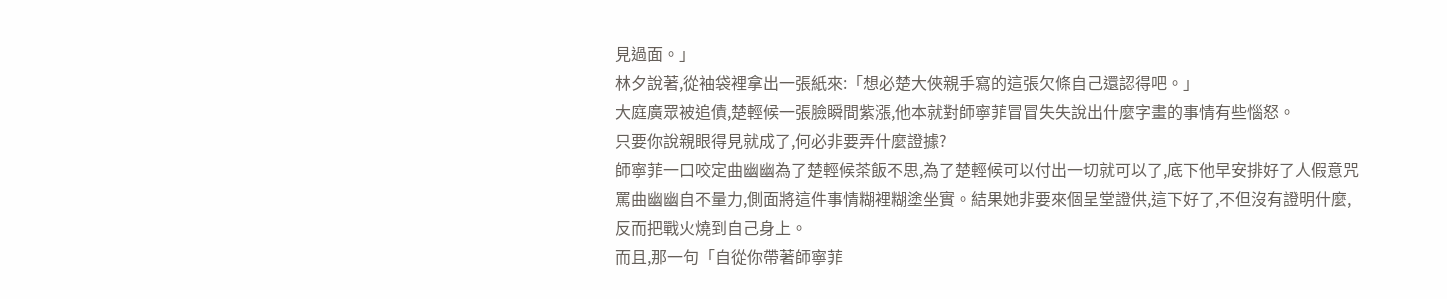見過面。」
林夕說著,從袖袋裡拿出一張紙來:「想必楚大俠親手寫的這張欠條自己還認得吧。」
大庭廣眾被追債,楚輕候一張臉瞬間紫漲,他本就對師寧菲冒冒失失說出什麼字畫的事情有些惱怒。
只要你說親眼得見就成了,何必非要弄什麼證據?
師寧菲一口咬定曲幽幽為了楚輕候茶飯不思,為了楚輕候可以付出一切就可以了,底下他早安排好了人假意咒罵曲幽幽自不量力,側面將這件事情糊裡糊塗坐實。結果她非要來個呈堂證供,這下好了,不但沒有證明什麼,反而把戰火燒到自己身上。
而且,那一句「自從你帶著師寧菲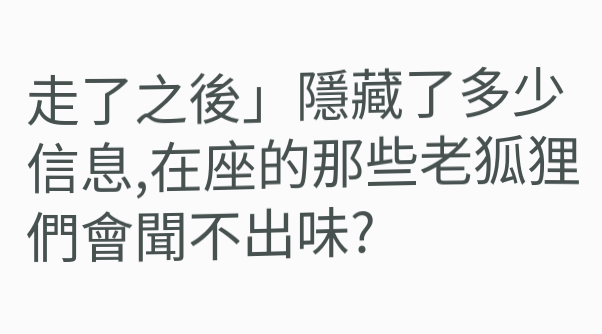走了之後」隱藏了多少信息,在座的那些老狐狸們會聞不出味?